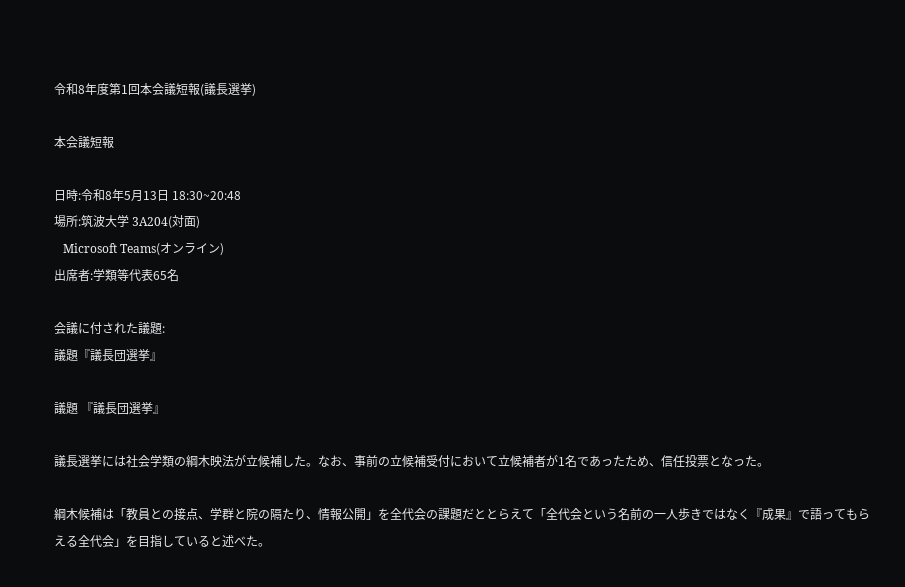令和8年度第1回本会議短報(議長選挙)

本会議短報

日時:令和8年5月13日 18:30~20:48
場所:筑波大学 3A204(対面)
   Microsoft Teams(オンライン)
出席者:学類等代表65名

会議に付された議題:
議題『議長団選挙』

議題 『議長団選挙』

議長選挙には社会学類の綱木映法が立候補した。なお、事前の立候補受付において立候補者が1名であったため、信任投票となった。

綱木候補は「教員との接点、学群と院の隔たり、情報公開」を全代会の課題だととらえて「全代会という名前の一人歩きではなく『成果』で語ってもらえる全代会」を目指していると述べた。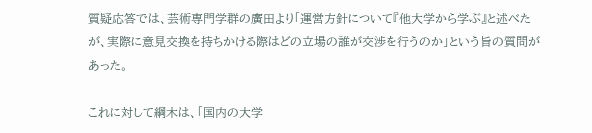質疑応答では、芸術専門学群の廣田より「運営方針について『他大学から学ぶ』と述べたが、実際に意見交換を持ちかける際はどの立場の誰が交渉を行うのか」という旨の質問があった。

これに対して綱木は、「国内の大学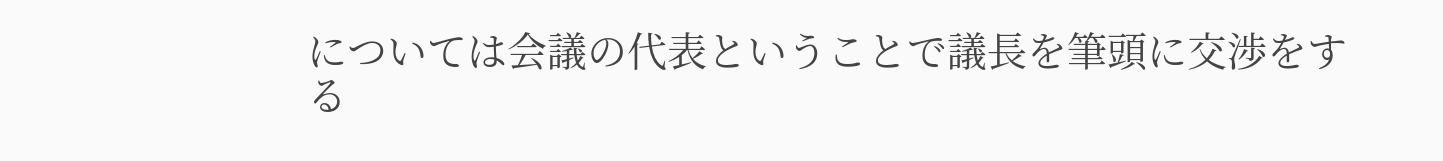については会議の代表ということで議長を筆頭に交渉をする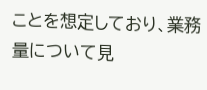ことを想定しており、業務量について見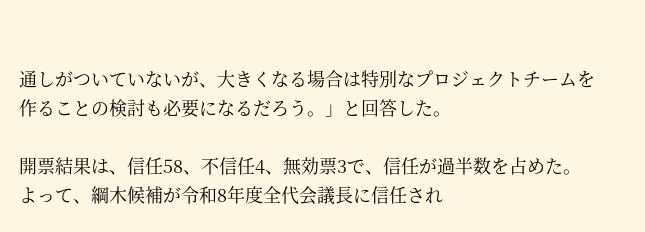通しがついていないが、大きくなる場合は特別なプロジェクトチームを作ることの検討も必要になるだろう。」と回答した。

開票結果は、信任58、不信任4、無効票3で、信任が過半数を占めた。よって、綱木候補が令和8年度全代会議長に信任され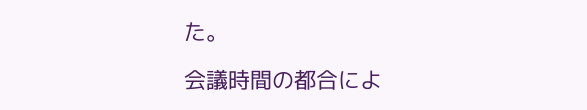た。

会議時間の都合によ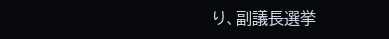り、副議長選挙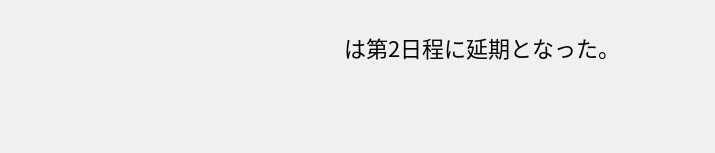は第2日程に延期となった。